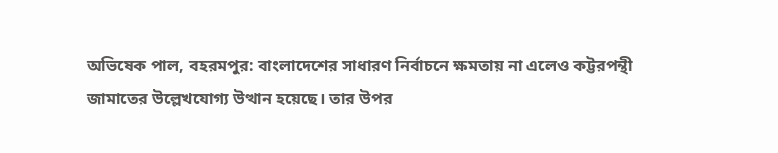অভিষেক পাল, বহরমপুর: বাংলাদেশের সাধারণ নির্বাচনে ক্ষমতায় না এলেও কট্টরপন্থী জামাতের উল্লেখযোগ্য উত্থান হয়েছে। তার উপর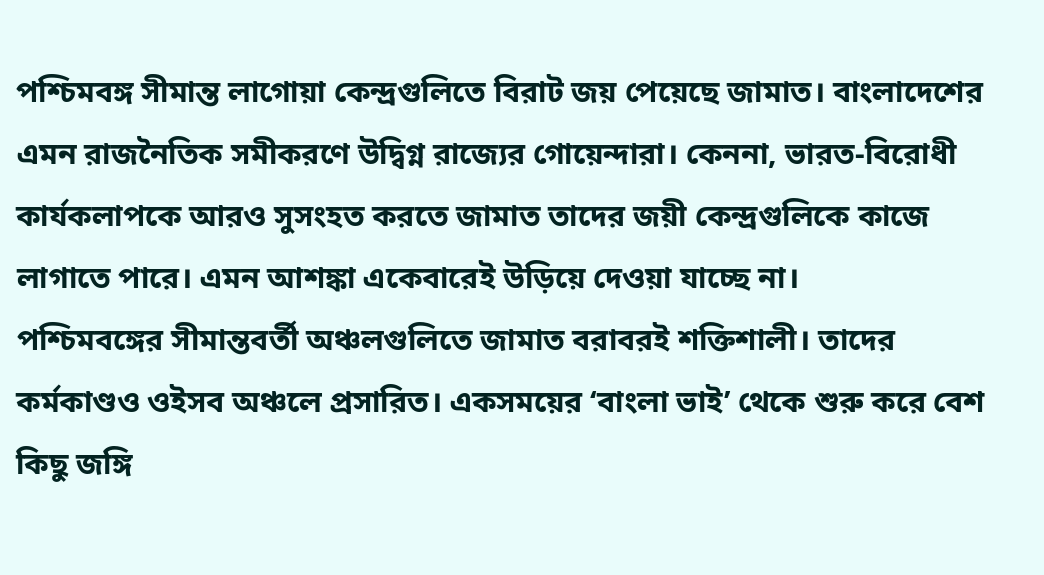পশ্চিমবঙ্গ সীমান্ত লাগোয়া কেন্দ্রগুলিতে বিরাট জয় পেয়েছে জামাত। বাংলাদেশের এমন রাজনৈতিক সমীকরণে উদ্বিগ্ন রাজ্যের গোয়েন্দারা। কেননা, ভারত-বিরোধী কার্যকলাপকে আরও সুসংহত করতে জামাত তাদের জয়ী কেন্দ্রগুলিকে কাজে লাগাতে পারে। এমন আশঙ্কা একেবারেই উড়িয়ে দেওয়া যাচ্ছে না।
পশ্চিমবঙ্গের সীমান্তবর্তী অঞ্চলগুলিতে জামাত বরাবরই শক্তিশালী। তাদের কর্মকাণ্ডও ওইসব অঞ্চলে প্রসারিত। একসময়ের ‘বাংলা ভাই’ থেকে শুরু করে বেশ কিছু জঙ্গি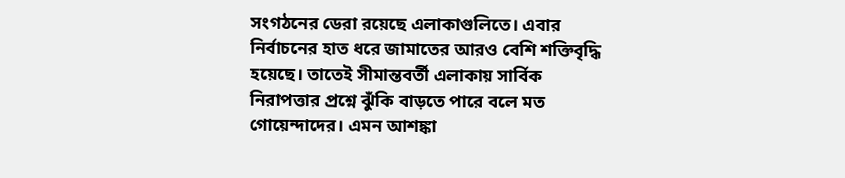সংগঠনের ডেরা রয়েছে এলাকাগুলিতে। এবার নির্বাচনের হাত ধরে জামাতের আরও বেশি শক্তিবৃদ্ধি হয়েছে। তাতেই সীমান্তবর্তী এলাকায় সার্বিক নিরাপত্তার প্রশ্নে ঝুঁকি বাড়তে পারে বলে মত গোয়েন্দাদের। এমন আশঙ্কা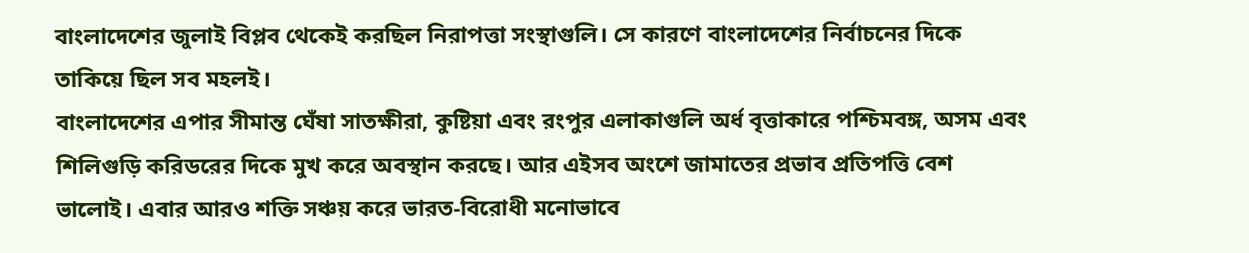বাংলাদেশের জুলাই বিপ্লব থেকেই করছিল নিরাপত্তা সংস্থাগুলি। সে কারণে বাংলাদেশের নির্বাচনের দিকে তাকিয়ে ছিল সব মহলই।
বাংলাদেশের এপার সীমান্ত ঘেঁষা সাতক্ষীরা, কুষ্টিয়া এবং রংপুর এলাকাগুলি অর্ধ বৃত্তাকারে পশ্চিমবঙ্গ, অসম এবং শিলিগুড়ি করিডরের দিকে মুখ করে অবস্থান করছে। আর এইসব অংশে জামাতের প্রভাব প্রতিপত্তি বেশ ভালোই। এবার আরও শক্তি সঞ্চয় করে ভারত-বিরোধী মনোভাবে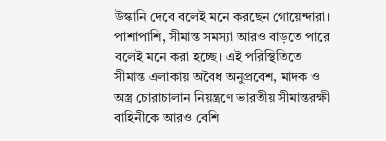উস্কানি দেবে বলেই মনে করছেন গোয়েন্দারা। পাশাপাশি, সীমান্ত সমস্যা আরও বাড়তে পারে বলেই মনে করা হচ্ছে। এই পরিস্থিতিতে সীমান্ত এলাকায় অবৈধ অনুপ্রবেশ, মাদক ও অস্ত্র চোরাচালান নিয়ন্ত্রণে ভারতীয় সীমান্তরক্ষী বাহিনীকে আরও বেশি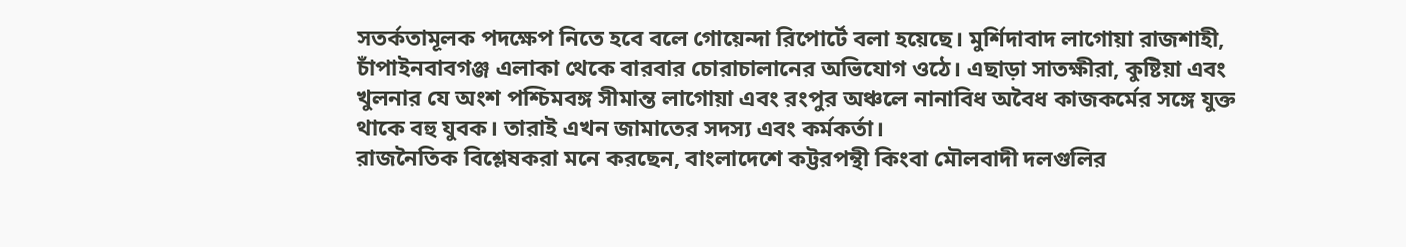সতর্কতামূলক পদক্ষেপ নিতে হবে বলে গোয়েন্দা রিপোর্টে বলা হয়েছে। মুর্শিদাবাদ লাগোয়া রাজশাহী, চাঁপাইনবাবগঞ্জ এলাকা থেকে বারবার চোরাচালানের অভিযোগ ওঠে। এছাড়া সাতক্ষীরা, কুষ্টিয়া এবং খুলনার যে অংশ পশ্চিমবঙ্গ সীমান্ত লাগোয়া এবং রংপুর অঞ্চলে নানাবিধ অবৈধ কাজকর্মের সঙ্গে যুক্ত থাকে বহু যুবক। তারাই এখন জামাতের সদস্য এবং কর্মকর্তা।
রাজনৈতিক বিশ্লেষকরা মনে করছেন, বাংলাদেশে কট্টরপন্থী কিংবা মৌলবাদী দলগুলির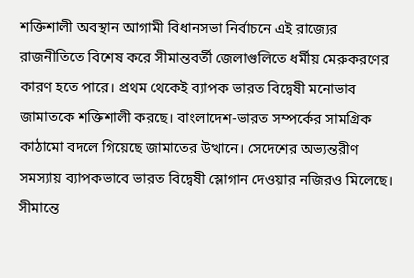শক্তিশালী অবস্থান আগামী বিধানসভা নির্বাচনে এই রাজ্যের রাজনীতিতে বিশেষ করে সীমান্তবর্তী জেলাগুলিতে ধর্মীয় মেরুকরণের কারণ হতে পারে। প্রথম থেকেই ব্যাপক ভারত বিদ্বেষী মনোভাব জামাতকে শক্তিশালী করছে। বাংলাদেশ-ভারত সম্পর্কের সামগ্রিক কাঠামো বদলে গিয়েছে জামাতের উত্থানে। সেদেশের অভ্যন্তরীণ সমস্যায় ব্যাপকভাবে ভারত বিদ্বেষী স্লোগান দেওয়ার নজিরও মিলেছে। সীমান্তে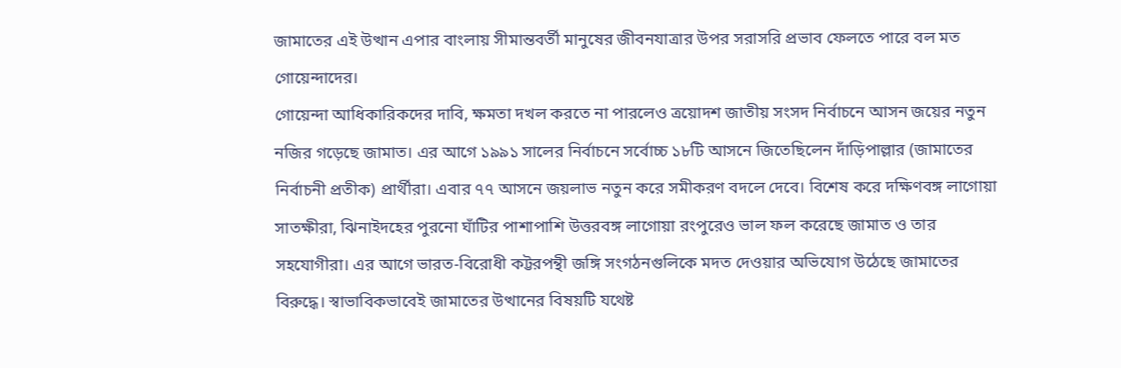জামাতের এই উত্থান এপার বাংলায় সীমান্তবর্তী মানুষের জীবনযাত্রার উপর সরাসরি প্রভাব ফেলতে পারে বল মত গোয়েন্দাদের।
গোয়েন্দা আধিকারিকদের দাবি, ক্ষমতা দখল করতে না পারলেও ত্রয়োদশ জাতীয় সংসদ নির্বাচনে আসন জয়ের নতুন নজির গড়েছে জামাত। এর আগে ১৯৯১ সালের নির্বাচনে সর্বোচ্চ ১৮টি আসনে জিতেছিলেন দাঁড়িপাল্লার (জামাতের নির্বাচনী প্রতীক) প্রার্থীরা। এবার ৭৭ আসনে জয়লাভ নতুন করে সমীকরণ বদলে দেবে। বিশেষ করে দক্ষিণবঙ্গ লাগোয়া সাতক্ষীরা, ঝিনাইদহের পুরনো ঘাঁটির পাশাপাশি উত্তরবঙ্গ লাগোয়া রংপুরেও ভাল ফল করেছে জামাত ও তার সহযোগীরা। এর আগে ভারত-বিরোধী কট্টরপন্থী জঙ্গি সংগঠনগুলিকে মদত দেওয়ার অভিযোগ উঠেছে জামাতের বিরুদ্ধে। স্বাভাবিকভাবেই জামাতের উত্থানের বিষয়টি যথেষ্ট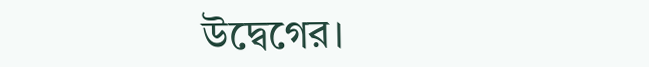উদ্বেগের।